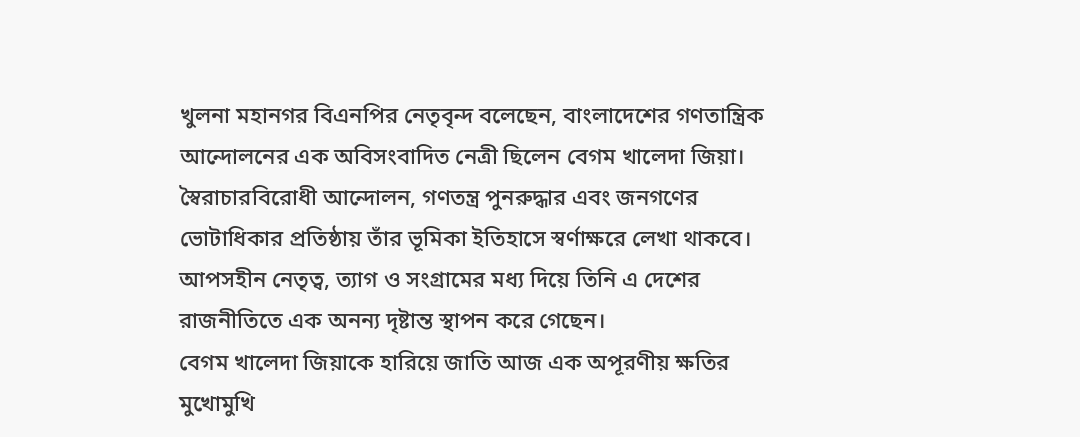খুলনা মহানগর বিএনপির নেতৃবৃন্দ বলেছেন, বাংলাদেশের গণতান্ত্রিক আন্দোলনের এক অবিসংবাদিত নেত্রী ছিলেন বেগম খালেদা জিয়া। স্বৈরাচারবিরোধী আন্দোলন, গণতন্ত্র পুনরুদ্ধার এবং জনগণের ভোটাধিকার প্রতিষ্ঠায় তাঁর ভূমিকা ইতিহাসে স্বর্ণাক্ষরে লেখা থাকবে। আপসহীন নেতৃত্ব, ত্যাগ ও সংগ্রামের মধ্য দিয়ে তিনি এ দেশের রাজনীতিতে এক অনন্য দৃষ্টান্ত স্থাপন করে গেছেন।
বেগম খালেদা জিয়াকে হারিয়ে জাতি আজ এক অপূরণীয় ক্ষতির মুখোমুখি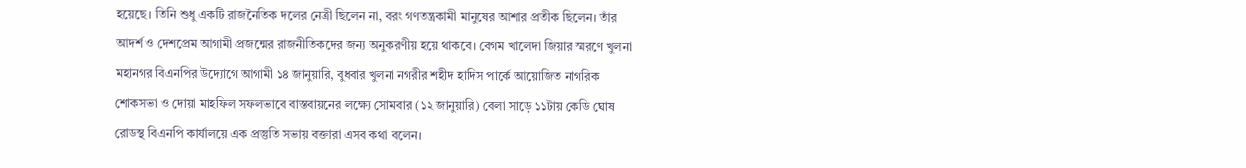হয়েছে। তিনি শুধু একটি রাজনৈতিক দলের নেত্রী ছিলেন না, বরং গণতন্ত্রকামী মানুষের আশার প্রতীক ছিলেন। তাঁর আদর্শ ও দেশপ্রেম আগামী প্রজন্মের রাজনীতিকদের জন্য অনুকরণীয় হয়ে থাকবে। বেগম খালেদা জিয়ার স্মরণে খুলনা মহানগর বিএনপির উদ্যোগে আগামী ১৪ জানুয়ারি, বুধবার খুলনা নগরীর শহীদ হাদিস পার্কে আয়োজিত নাগরিক শোকসভা ও দোয়া মাহফিল সফলভাবে বাস্তবায়নের লক্ষ্যে সোমবার (১২ জানুয়ারি) বেলা সাড়ে ১১টায় কেডি ঘোষ রোডস্থ বিএনপি কার্যালয়ে এক প্রস্তুতি সভায় বক্তারা এসব কথা বলেন।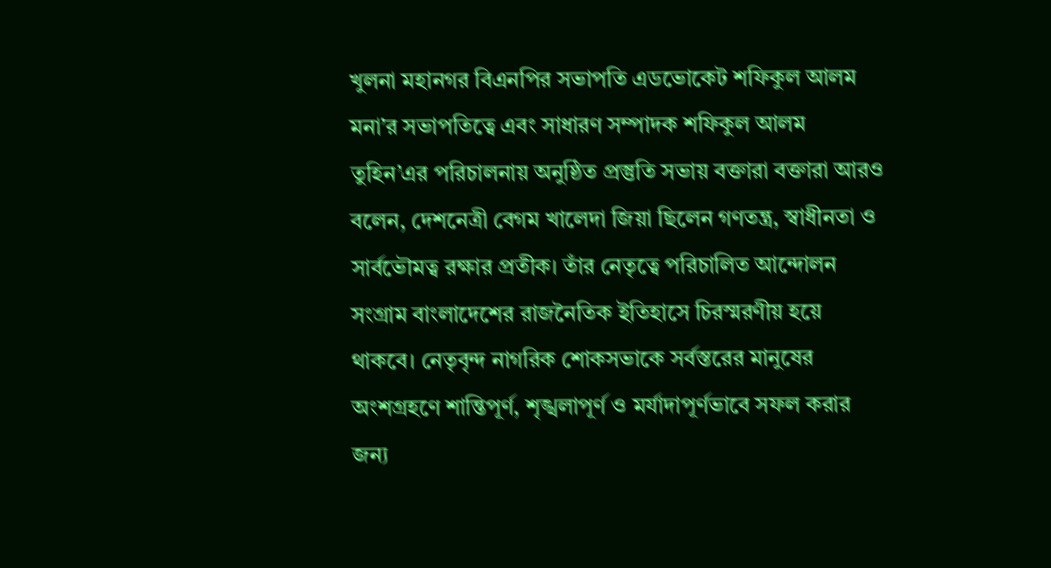খুলনা মহানগর বিএনপির সভাপতি এডভোকেট শফিকুল আলম মনা’র সভাপতিত্বে এবং সাধারণ সম্পাদক শফিকুল আলম তুহিন’এর পরিচালনায় অনুষ্ঠিত প্রস্তুতি সভায় বক্তারা বক্তারা আরও বলেন, দেশনেত্রী বেগম খালেদা জিয়া ছিলেন গণতন্ত্র, স্বাধীনতা ও সার্বভৌমত্ব রক্ষার প্রতীক। তাঁর নেতৃত্বে পরিচালিত আন্দোলন সংগ্রাম বাংলাদেশের রাজনৈতিক ইতিহাসে চিরস্মরণীয় হয়ে থাকবে। নেতৃবৃন্দ নাগরিক শোকসভাকে সর্বস্তরের মানুষের অংশগ্রহণে শান্তিপূর্ণ, শৃঙ্খলাপূর্ণ ও মর্যাদাপূর্ণভাবে সফল করার জন্য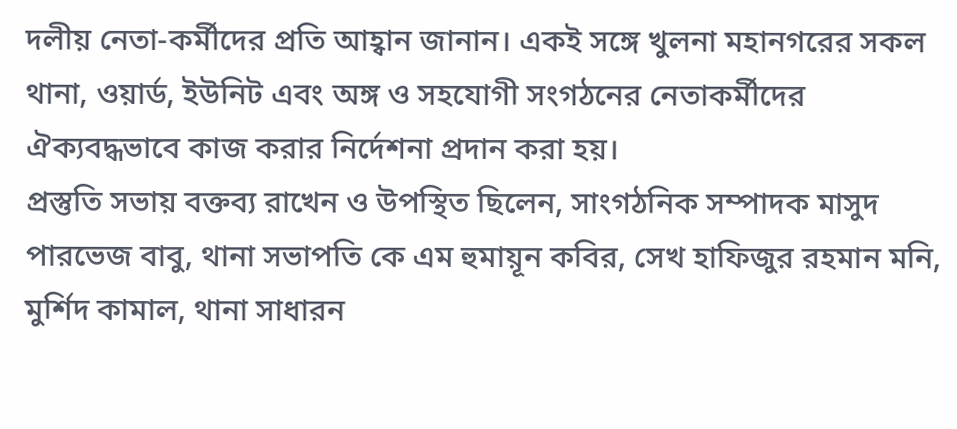দলীয় নেতা-কর্মীদের প্রতি আহ্বান জানান। একই সঙ্গে খুলনা মহানগরের সকল থানা, ওয়ার্ড, ইউনিট এবং অঙ্গ ও সহযোগী সংগঠনের নেতাকর্মীদের ঐক্যবদ্ধভাবে কাজ করার নির্দেশনা প্রদান করা হয়।
প্রস্তুতি সভায় বক্তব্য রাখেন ও উপস্থিত ছিলেন, সাংগঠনিক সম্পাদক মাসুদ পারভেজ বাবু, থানা সভাপতি কে এম হুমায়ূন কবির, সেখ হাফিজুর রহমান মনি, মুর্শিদ কামাল, থানা সাধারন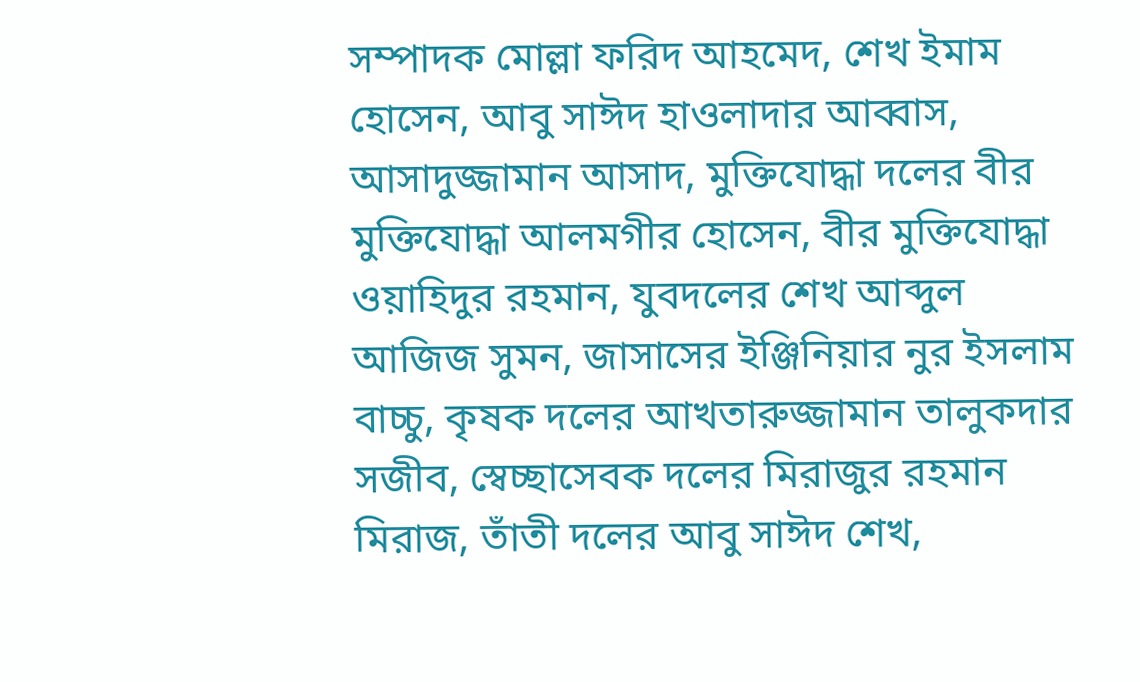সম্পাদক মোল্লা ফরিদ আহমেদ, শেখ ইমাম হোসেন, আবু সাঈদ হাওলাদার আব্বাস, আসাদুজ্জামান আসাদ, মুক্তিযোদ্ধা দলের বীর মুক্তিযোদ্ধা আলমগীর হোসেন, বীর মুক্তিযোদ্ধা ওয়াহিদুর রহমান, যুবদলের শেখ আব্দুল আজিজ সুমন, জাসাসের ইঞ্জিনিয়ার নুর ইসলাম বাচ্চু, কৃষক দলের আখতারুজ্জামান তালুকদার সজীব, স্বেচ্ছাসেবক দলের মিরাজুর রহমান মিরাজ, তাঁতী দলের আবু সাঈদ শেখ,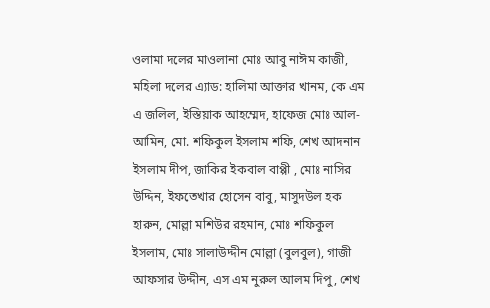ওলামা দলের মাওলানা মোঃ আবু নাঈম কাজী, মহিলা দলের এ্যাড: হালিমা আক্তার খানম, কে এম এ জলিল, ইস্তিয়াক আহম্মেদ, হাফেজ মোঃ আল-আমিন, মো. শফিকুল ইসলাম শফি, শেখ আদনান ইসলাম দীপ, জাকির ইকবাল বাপ্পী , মোঃ নাসির উদ্দিন, ইফতেখার হোসেন বাবু, মাসুদউল হক হারুন, মোল্লা মশিউর রহমান, মোঃ শফিকুল ইসলাম, মোঃ সালাউদ্দীন মোল্লা (বুলবুল), গাজী আফসার উদ্দীন, এস এম নুরুল আলম দিপু, শেখ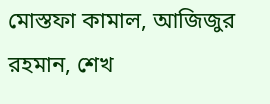মোস্তফা কামাল, আজিজুর রহমান, শেখ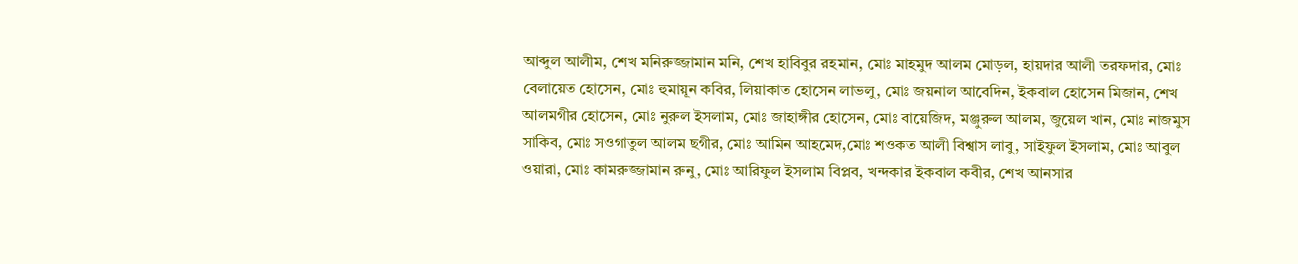আব্দুল আলীম, শেখ মনিরুজ্জামান মনি, শেখ হাবিবুর রহমান, মোঃ মাহমুদ আলম মোড়ল, হায়দার আলী তরফদার, মোঃ বেলায়েত হোসেন, মোঃ হুমায়ূন কবির, লিয়াকাত হোসেন লাভলু, মোঃ জয়নাল আবেদিন, ইকবাল হোসেন মিজান, শেখ আলমগীর হোসেন, মোঃ নুরুল ইসলাম, মোঃ জাহাঙ্গীর হোসেন, মোঃ বায়েজিদ, মঞ্জুরুল আলম, জুয়েল খান, মোঃ নাজমুস সাকিব, মোঃ সওগাতুল আলম ছগীর, মোঃ আমিন আহমেদ,মোঃ শওকত আলী বিশ্বাস লাবু, সাইফুল ইসলাম, মোঃ আবুল ওয়ারা, মোঃ কামরুজ্জামান রুনু, মোঃ আরিফুল ইসলাম বিপ্লব, খন্দকার ইকবাল কবীর, শেখ আনসার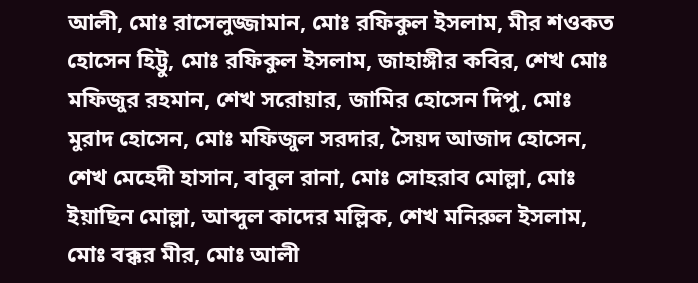আলী, মোঃ রাসেলুজ্জামান, মোঃ রফিকুল ইসলাম, মীর শওকত হোসেন হিট্টু, মোঃ রফিকুল ইসলাম, জাহাঙ্গীর কবির, শেখ মোঃ মফিজুর রহমান, শেখ সরোয়ার, জামির হোসেন দিপু, মোঃ মুরাদ হোসেন, মোঃ মফিজুল সরদার, সৈয়দ আজাদ হোসেন, শেখ মেহেদী হাসান, বাবুল রানা, মোঃ সোহরাব মোল্লা, মোঃ ইয়াছিন মোল্লা, আব্দুল কাদের মল্লিক, শেখ মনিরুল ইসলাম, মোঃ বক্কর মীর, মোঃ আলী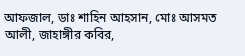আফজাল, ডাঃ শাহিন আহসান, মোঃ আসমত আলী, জাহাঙ্গীর কবির,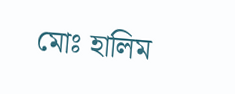মোঃ হালিম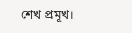শেখ প্রমূখ।